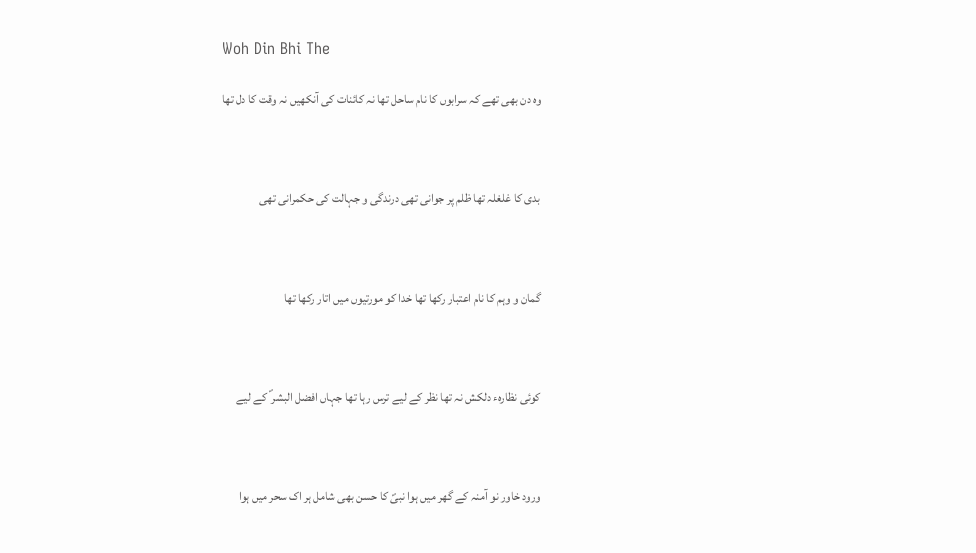Woh Din Bhi The

وہ دن بھی تھے کہ سرابوں کا نام ساحل تھا نہ کائنات کی آنکھیں نہ وقت کا دل تھا



بدی کا غلغلہ تھا ظلم پر جوانی تھی درندگی و جہالت کی حکمرانی تھی



گمان و وہم کا نام اعتبار رکھا تھا خدا کو مورتیوں میں اتار رکھا تھا



کوئی نظارہء دلکش نہ تھا نظر کے لیے ترس رہا تھا جہاں افضل البشر ؐ کے لیے



ورود خاور نو آمنہ کے گھر میں ہوا نبیؐ کا حسن بھی شامل ہر اک سحر میں ہوا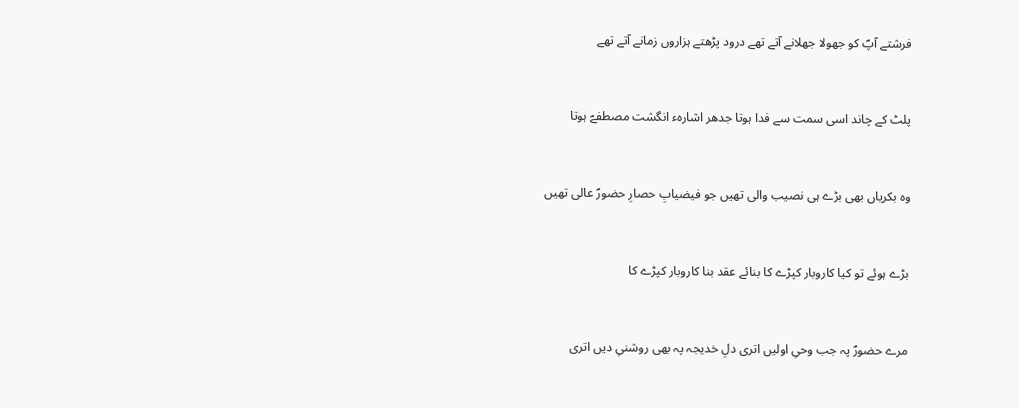فرشتے آپؐ کو جھولا جھلانے آتے تھے درود پڑھتے ہزاروں زمانے آتے تھے



پلٹ کے چاند اسی سمت سے فدا ہوتا جدھر اشارہء انگشت مصطفےؐ ہوتا



وہ بکریاں بھی بڑے ہی نصیب والی تھیں جو فیضیابِ حصارِ حضورؐ عالی تھیں



بڑے ہوئے تو کیا کاروبار کپڑے کا بنائے عقد بنا کاروبار کپڑے کا



مرے حضورؐ پہ جب وحیِ اولیں اتری دلِ خدیجہ پہ بھی روشنیِ دیں اتری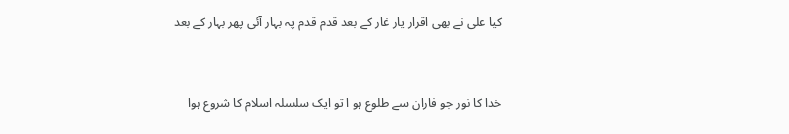کیا علی نے بھی اقرار یار غار کے بعد قدم قدم پہ بہار آئی پھر بہار کے بعد



خدا کا نور جو فاران سے طلوع ہو ا تو ایک سلسلہ اسلام کا شروع ہوا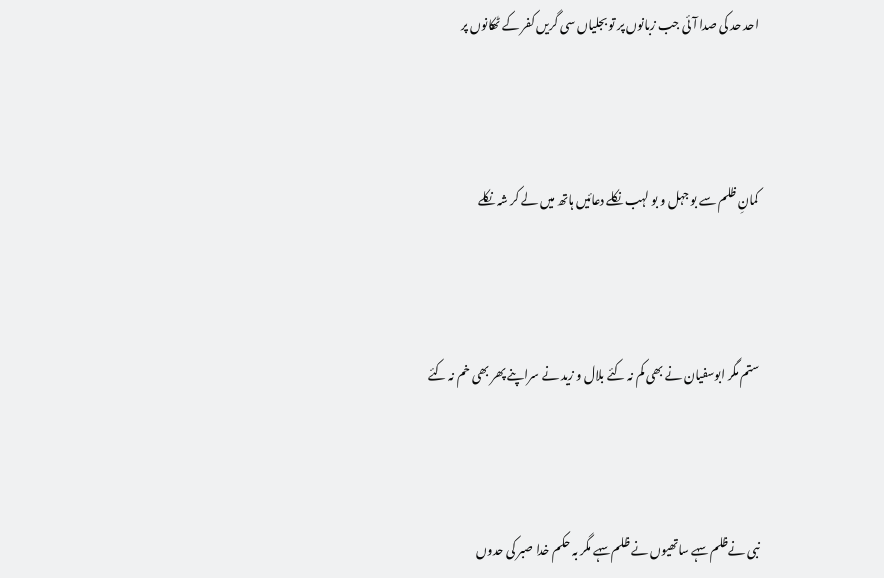احد حد کی صدا آئی جب زبانوں پر تو بجلیاں سی گریں کفر کے ٹھکانوں پر



کمانِ ظلم سے بو جہل و بو لہب نکلے دعائیں ہاتھ میں لے کر شہ نکلے



ستم مگر ابوسفیان نے بھی کم نہ کئے بلال و زید نے سراپنے پھر بھی خم نہ کئے



نبی نےظلم سہے ساتھیوں نے ظلم سہے مگر بہ حکم خدا صبر کی حدوں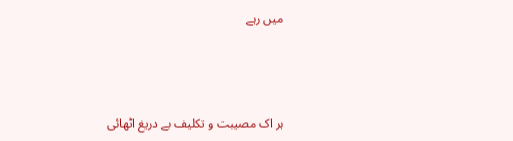میں رہے



ہر اک مصیبت و تکلیف بے دریغ اٹھائی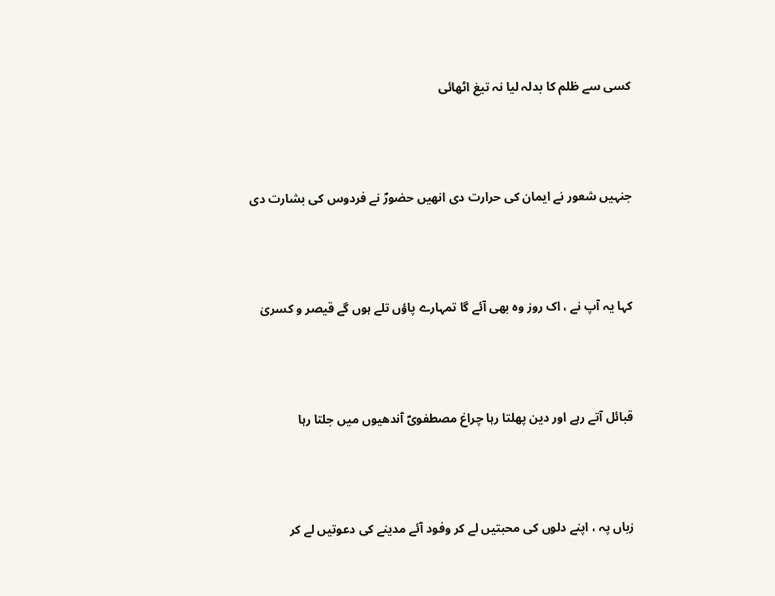کسی سے ظلم کا بدلہ لیا نہ تیغ اٹھائی



جنہیں شعور نے ایمان کی حرارت دی انھیں حضورؐ نے فردوس کی بشارت دی



کہا یہ آپ نے ، اک روز وہ بھی آئے گا تمہارے پاؤں تلے ہوں گے قیصر و کسریٰ



قبائل آتے رہے اور دین پھلتا رہا چراغ مصطفویؐ آندھیوں میں جلتا رہا



زباں پہ ، اپنے دلوں کی محبتیں لے کر وفود آئے مدینے کی دعوتیں لے کر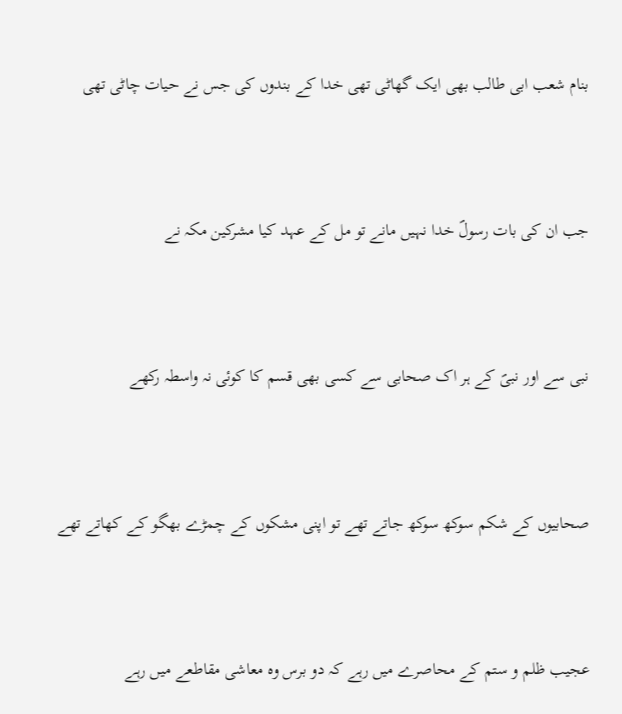بنام شعب ابی طالب بھی ایک گھاٹی تھی خدا کے بندوں کی جس نے حیات چاٹی تھی



جب ان کی بات رسولؐ خدا نہیں مانے تو مل کے عہد کیا مشرکین مکہ نے



نبی سے اور نبیؐ کے ہر اک صحابی سے کسی بھی قسم کا کوئی نہ واسطہ رکھے



صحابیوں کے شکم سوکھ سوکھ جاتے تھے تو اپنی مشکوں کے چمڑے بھگو کے کھاتے تھے



عجیب ظلم و ستم کے محاصرے میں رہے کہ دو برس وہ معاشی مقاطعے میں رہے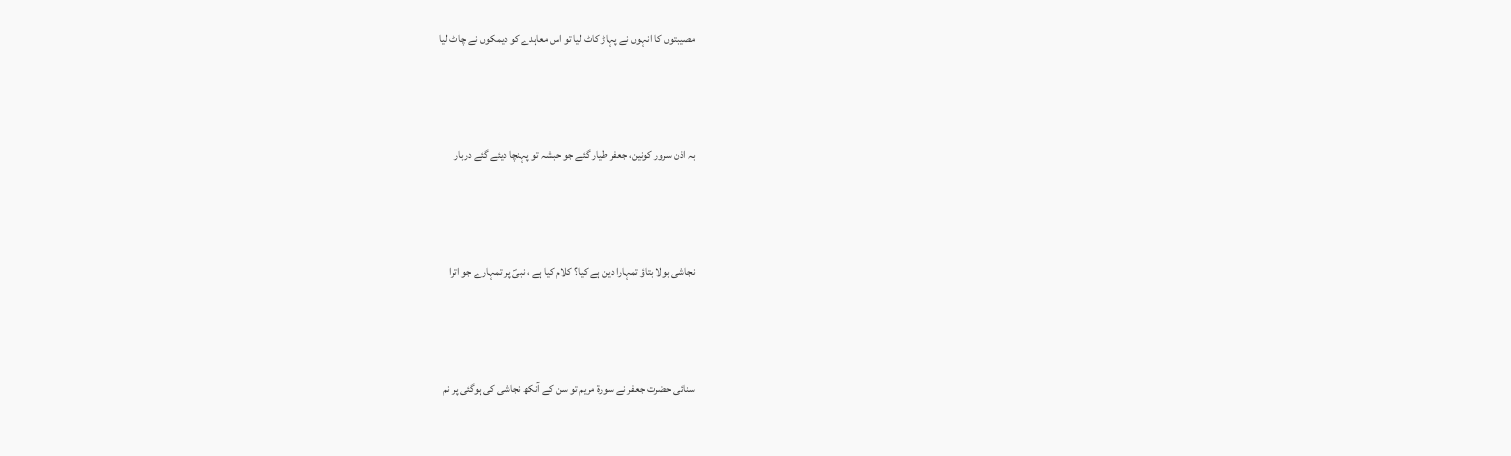مصیبتوں کا انہوں نے پہاڑ کاٹ لیا تو اس معاہدے کو دیمکوں نے چاٹ لیا



بہ اذن سرور کونین، جعفر طیار گئے جو حبشہ تو پہنچا دیئے گئے دربار



نجاشی بولا بتاؤ تمہارا دین ہے کیا؟ کلام کیا ہے ، نبیؐ پر تمہارے جو اترا



سنائی حضرت جعفر نے سورۃ مریم تو سن کے آنکھ نجاشی کی ہوگئی پر نم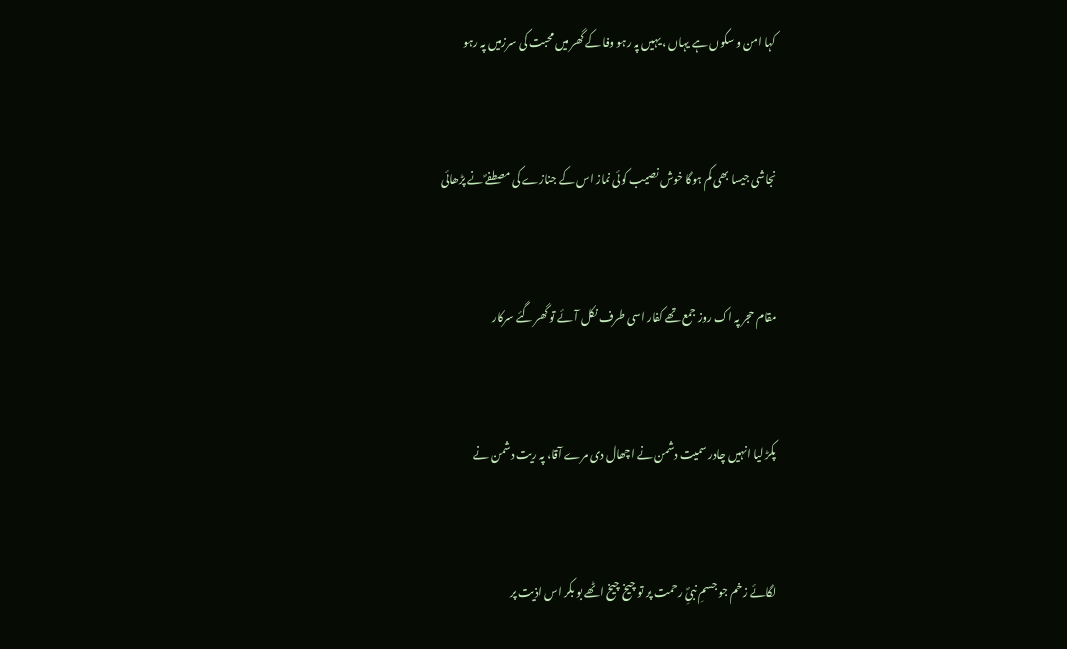کہا امن و سکوں ہے یہاں ، یہیں پہ رہو وفا کے گھر میں محبت کی سرزمیں پہ رہو



نجاشی جیسا بھی کم ہوگا خوش نصیب کوئی نماز اس کے جنازے کی مصطفےؐ نے پڑھائی



مقام حجر پہ اک روز جمع تھے کفار اسی طرف نکل آئے تو گھر گئے سرکار



پکڑ لیا انہیں چادر سمیت دشمن نے اچھال دی مرے آقا، پہ ریت دشمن نے



لگائے زخم جو جسمِ نبیِؐ رحمت پر تو چیخ چیخ اٹھے بو بکر اس اذیت پر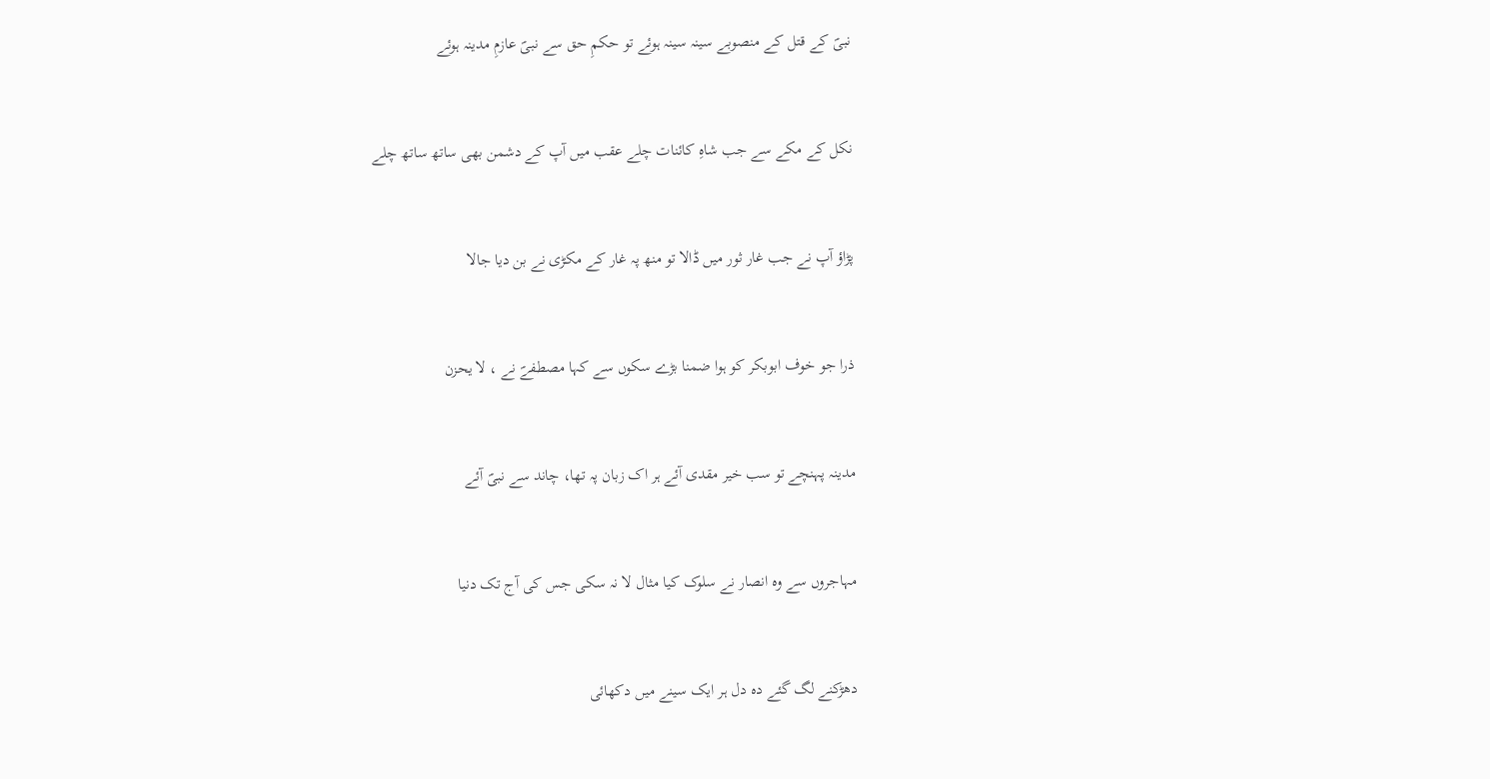نبیؐ کے قتل کے منصوبے سینہ سینہ ہوئے تو حکمِ حق سے نبیؐ عازمِ مدینہ ہوئے



نکل کے مکے سے جب شاہِ کائنات چلے عقب میں آپ کے دشمن بھی ساتھ ساتھ چلے



پڑاؤ آپ نے جب غار ثور میں ڈالا تو منھ پہ غار کے مکڑی نے بن دیا جالا



ذرا جو خوف ابوبکر کو ہوا ضمنا بڑے سکوں سے کہا مصطفےؐ نے ، لا یحزن



مدینہ پہنچے تو سب خیر مقدی آئے ہر اک زبان پہ تھا، چاند سے نبیؐ آئے



مہاجروں سے وہ انصار نے سلوک کیا مثال لا نہ سکی جس کی آج تک دنیا



دھڑکنے لگ گئے دہ دل ہر ایک سینے میں دکھائی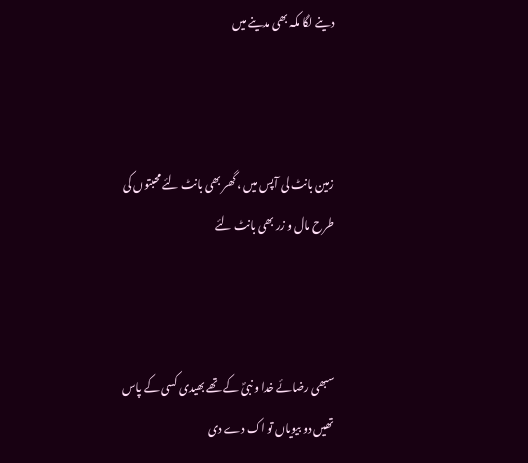دینے لگا مکہ بھی مدینے میں



زمین بانٹ لی آپس میں ، گھر بھی بانٹ لئے محبتوں کی طرح مال و زر بھی بانٹ لئے



سبھی رضائے خدا و نبیؐ کے تھے بھیدی کسی کے پاس تھیں دو بیویاں تو اک دے دی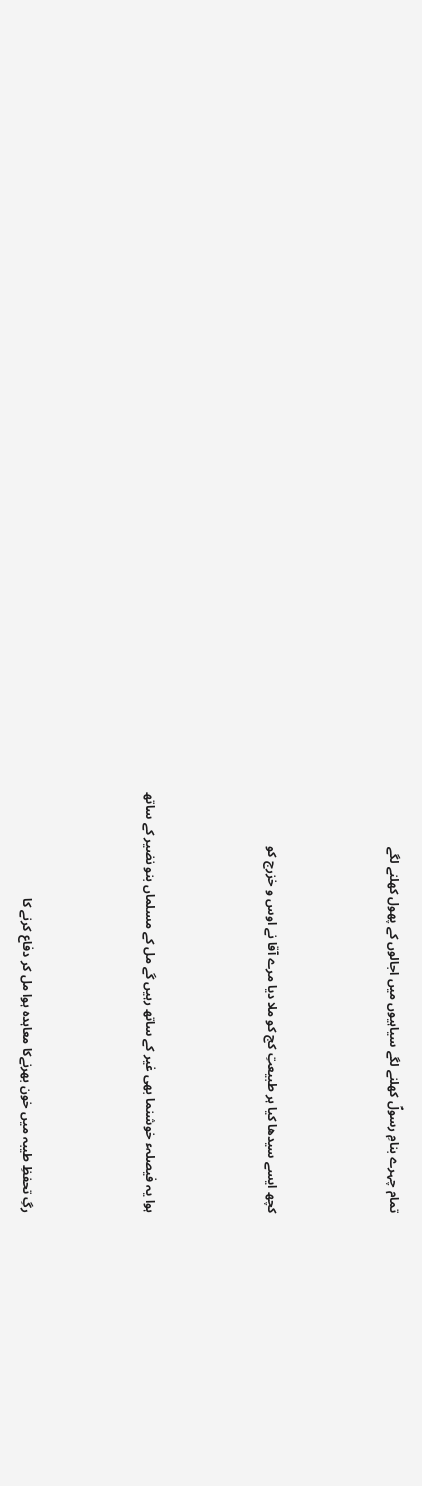تمام چہرے بنامِ رسولؐ کھلنے لگے سیاہیوں میں اجالوں کے پھول کھلنے لگے



کچھ ایسے سیدھا کیا ہر طبیعتِ کج کو ملا دیا مرے آقا نے اوس و خزرج کو



ہوا یہ فیصلہء خوشنما بھی غیر کے ساتھ رہیں گے مل کے مسلماں بنو نضیر کے ساتھ



رگِ تحفظِ طیبہ میں خون بھرنےکا معاہدہ ہوا مل کر دفاع کرنے کا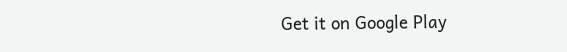Get it on Google Play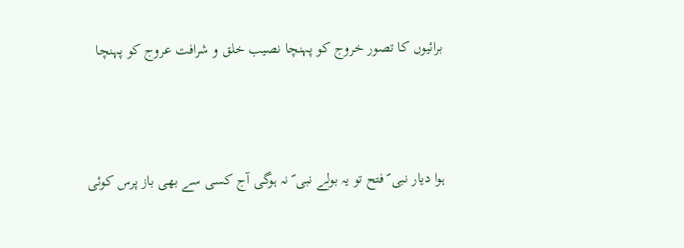برائیوں کا تصور خروج کو پہنچا نصیب خلق و شرافت عروج کو پہنچا



ہوا دیار نبی ؐ فتح تو یہ بولے نبی ؐ نہ ہوگی آج کسی سے بھی باز پرس کوئی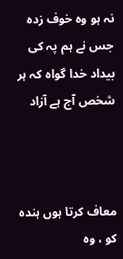نہ ہو وہ خوف زدہ جس نے ہم پہ کی بیداد خدا گواہ کہ ہر شخص آج ہے آزاد



معاف کرتا ہوں ہندہ کو ، وہ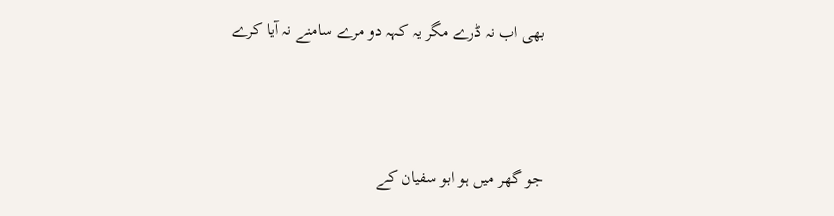بھی اب نہ ڈرے مگر یہ کہہ دو مرے سامنے نہ آیا کرے



جو گھر میں ہو ابو سفیان کے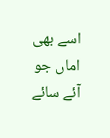اسے بھی اماں جو آئے سائے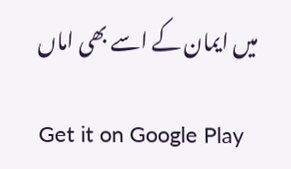میں ایمان کے اسے بھی اماں

Get it on Google Play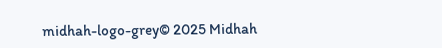midhah-logo-grey© 2025 Midhah